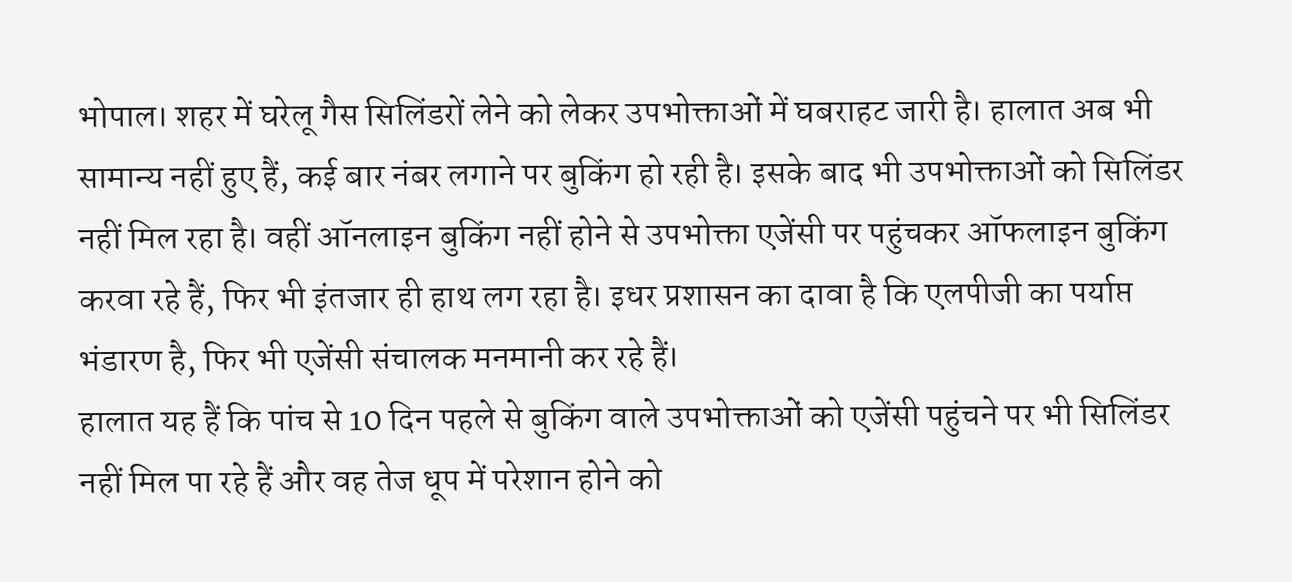भोपाल। शहर में घरेलू गैस सिलिंडरों लेने को लेकर उपभोक्ताओं में घबराहट जारी है। हालात अब भी सामान्य नहीं हुए हैं, कई बार नंबर लगाने पर बुकिंग हो रही है। इसके बाद भी उपभोक्ताओं को सिलिंडर नहीं मिल रहा है। वहीं ऑनलाइन बुकिंग नहीं होने से उपभोक्ता एजेंसी पर पहुंचकर ऑफलाइन बुकिंग करवा रहे हैं, फिर भी इंतजार ही हाथ लग रहा है। इधर प्रशासन का दावा है कि एलपीजी का पर्याप्त भंडारण है, फिर भी एजेंसी संचालक मनमानी कर रहे हैं।
हालात यह हैं कि पांच से 10 दिन पहले से बुकिंग वाले उपभोक्ताओं को एजेंसी पहुंचने पर भी सिलिंडर नहीं मिल पा रहे हैं और वह तेज धूप में परेशान होने को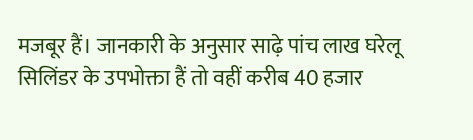मजबूर हैं। जानकारी के अनुसार साढ़े पांच लाख घरेलू सिलिंडर के उपभोक्ता हैं तो वहीं करीब 40 हजार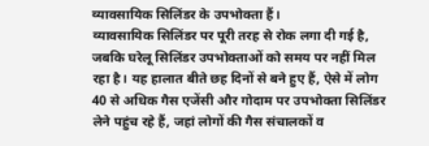व्यावसायिक सिलिंडर के उपभोक्ता हैं।
व्यावसायिक सिलिंडर पर पूरी तरह से रोक लगा दी गई है, जबकि घरेलू सिलिंडर उपभोक्ताओं को समय पर नहीं मिल रहा है। यह हालात बीते छह दिनों से बने हुए हैं, ऐसे में लोग 40 से अधिक गैस एजेंसी और गोदाम पर उपभोक्ता सिलिंडर लेने पहुंच रहे हैं, जहां लोगों की गैस संचालकों व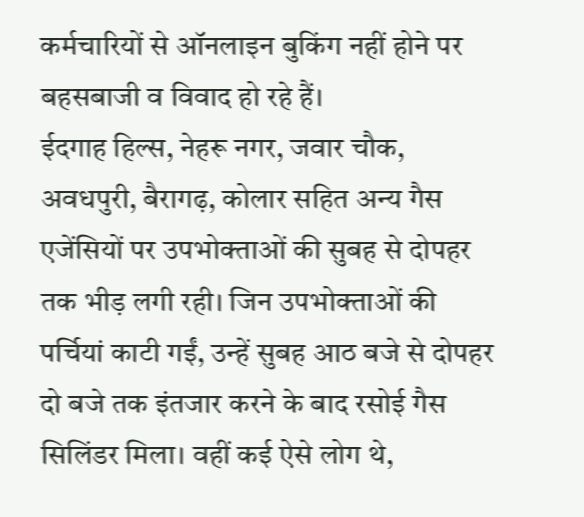कर्मचारियों से ऑनलाइन बुकिंग नहीं होने पर बहसबाजी व विवाद हो रहे हैं।
ईदगाह हिल्स, नेहरू नगर, जवार चौक, अवधपुरी, बैरागढ़, कोलार सहित अन्य गैस एजेंसियों पर उपभोक्ताओं की सुबह से दोपहर तक भीड़ लगी रही। जिन उपभोक्ताओं की पर्चियां काटी गईं, उन्हें सुबह आठ बजे से दोपहर दो बजे तक इंतजार करने के बाद रसोई गैस सिलिंडर मिला। वहीं कई ऐसे लोग थे,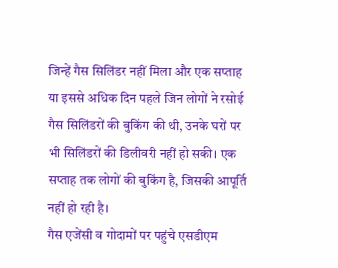जिन्हें गैस सिलिंडर नहीं मिला और एक सप्ताह या इससे अधिक दिन पहले जिन लोगों ने रसोई गैस सिलिंडरों की बुकिंग की थी, उनके घरों पर भी सिलिंडरों की डिलीवरी नहीं हो सकी। एक सप्ताह तक लोगों की बुकिंग है, जिसकी आपूर्ति नहीं हो रही है।
गैस एजेंसी व गोदामों पर पहुंचे एसडीएम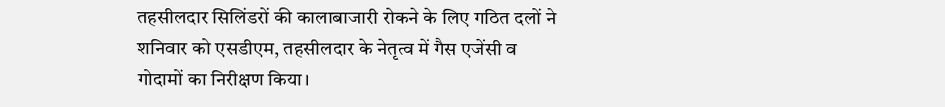तहसीलदार सिलिंडरों की कालाबाजारी रोकने के लिए गठित दलों ने शनिवार को एसडीएम, तहसीलदार के नेतृत्व में गैस एजेंसी व गोदामों का निरीक्षण किया।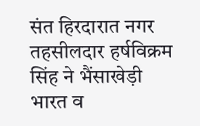संत हिरदारात नगर तहसीलदार हर्षविक्रम सिंह ने भैंसाखेड़ी भारत व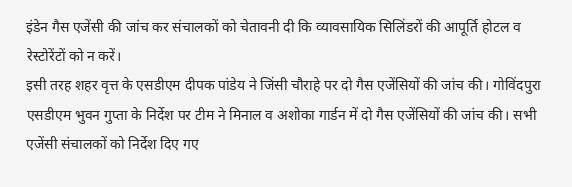इंडेन गैस एजेंसी की जांच कर संचालकों को चेतावनी दी कि व्यावसायिक सिलिंडरों की आपूर्ति होटल व रेस्टोरेंटों को न करें।
इसी तरह शहर वृत्त के एसडीएम दीपक पांडेय ने जिंसी चौराहे पर दो गैस एजेंसियों की जांच की। गोविंदपुरा एसडीएम भुवन गुप्ता के निर्देश पर टीम ने मिनाल व अशोका गार्डन में दो गैस एजेंसियों की जांच की। सभी एजेंसी संचालकों को निर्देश दिए गए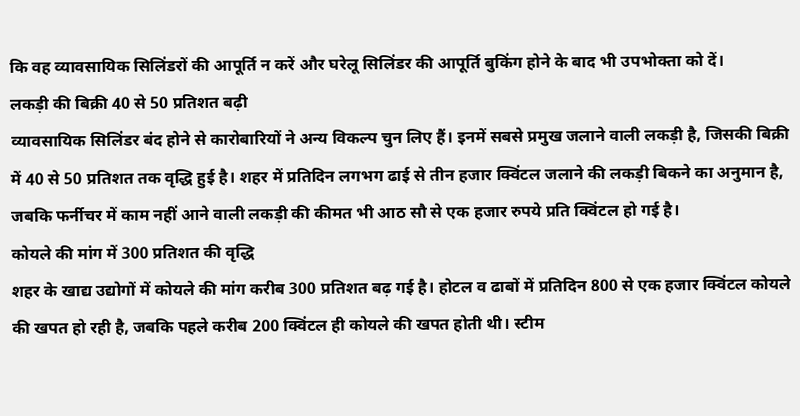कि वह व्यावसायिक सिलिंडरों की आपूर्ति न करें और घरेलू सिलिंडर की आपूर्ति बुकिंग होने के बाद भी उपभोक्ता को दें।
लकड़ी की बिक्री 40 से 50 प्रतिशत बढ़ी
व्यावसायिक सिलिंडर बंद होने से कारोबारियों ने अन्य विकल्प चुन लिए हैं। इनमें सबसे प्रमुख जलाने वाली लकड़ी है, जिसकी बिक्री में 40 से 50 प्रतिशत तक वृद्धि हुई है। शहर में प्रतिदिन लगभग ढाई से तीन हजार क्विंटल जलाने की लकड़ी बिकने का अनुमान है, जबकि फर्नीचर में काम नहीं आने वाली लकड़ी की कीमत भी आठ सौ से एक हजार रुपये प्रति क्विंटल हो गई है।
कोयले की मांग में 300 प्रतिशत की वृद्धि
शहर के खाद्य उद्योगों में कोयले की मांग करीब 300 प्रतिशत बढ़ गई है। होटल व ढाबों में प्रतिदिन 800 से एक हजार क्विंटल कोयले की खपत हो रही है, जबकि पहले करीब 200 क्विंटल ही कोयले की खपत होती थी। स्टीम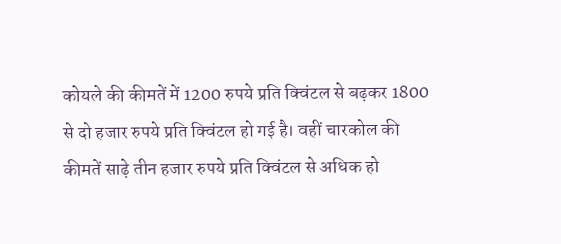कोयले की कीमतें में 1200 रुपये प्रति क्विंटल से बढ़कर 1800 से दो हजार रुपये प्रति क्विंटल हो गई है। वहीं चारकोल की कीमतें साढ़े तीन हजार रुपये प्रति क्विंटल से अधिक हो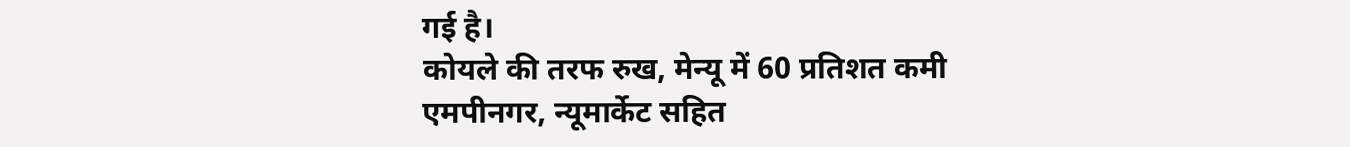गई है।
कोयले की तरफ रुख, मेन्यू में 60 प्रतिशत कमी
एमपीनगर, न्यूमार्केट सहित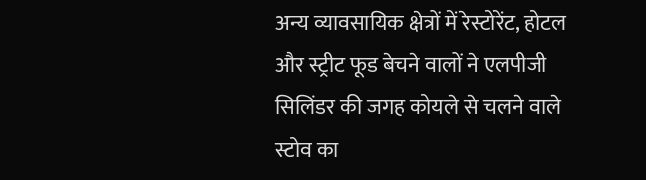अन्य व्यावसायिक क्षेत्रों में रेस्टोरेंट, होटल और स्ट्रीट फूड बेचने वालों ने एलपीजी सिलिंडर की जगह कोयले से चलने वाले स्टोव का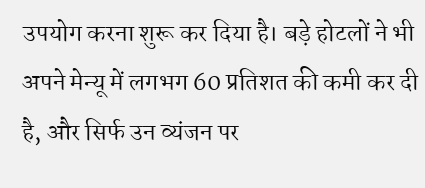उपयोग करना शुरू कर दिया है। बड़े होटलों ने भी अपने मेन्यू में लगभग 60 प्रतिशत की कमी कर दी है, और सिर्फ उन व्यंजन पर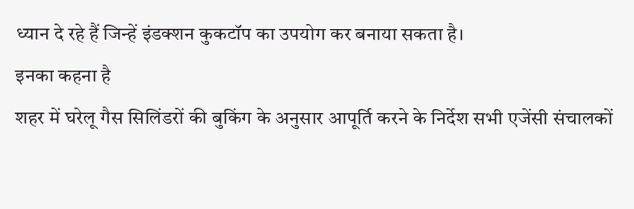ध्यान दे रहे हैं जिन्हें इंडक्शन कुकटॉप का उपयोग कर बनाया सकता है।
इनका कहना है
शहर में घरेलू गैस सिलिंडरों की बुकिंग के अनुसार आपूर्ति करने के निर्देश सभी एजेंसी संचालकों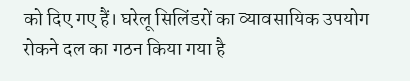को दिए गए हैं। घरेलू सिलिंडरों का व्यावसायिक उपयोग रोकने दल का गठन किया गया है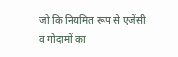जो कि नियमित रूप से एजेंसी व गोदामों का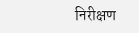निरीक्षण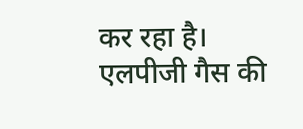कर रहा है। एलपीजी गैस की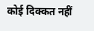कोई दिक्कत नहीं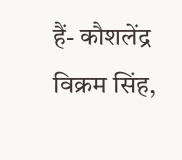हैं- कौशलेंद्र विक्रम सिंह,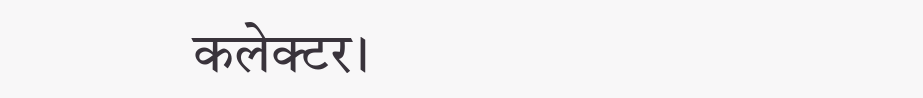कलेक्टर।